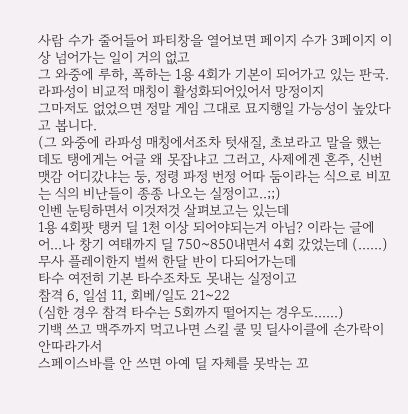사람 수가 줄어들어 파티창을 열어보면 페이지 수가 3페이지 이상 넘어가는 일이 거의 없고
그 와중에 루하, 폭하는 1용 4회가 기본이 되어가고 있는 판국.
라파성이 비교적 매칭이 활성화되어있어서 망정이지
그마저도 없었으면 정말 게임 그대로 묘지행일 가능성이 높았다고 봅니다.
(그 와중에 라파성 매칭에서조차 텃새질, 초보라고 말을 했는데도 탱에게는 어글 왜 못잡냐고 그러고, 사제에겐 혼주, 신번 맷감 어디갔냐는 둥, 정령 파정 번정 어따 둠이라는 식으로 비꼬는 식의 비난들이 종종 나오는 실정이고..;;)
인벤 눈팅하면서 이것저것 살펴보고는 있는데
1용 4회팟 탱커 딜 1천 이상 되어야되는거 아님? 이라는 글에
어...나 창기 여태까지 딜 750~850내면서 4회 갔었는데 (......)
무사 플레이한지 벌써 한달 반이 다되어가는데
타수 여전히 기본 타수조차도 못내는 실정이고
참격 6, 일섬 11, 회베/일도 21~22
(심한 경우 참격 타수는 5회까지 떨어지는 경우도......)
기백 쓰고 맥주까지 먹고나면 스킬 쿨 밎 딜사이클에 손가락이 안따라가서
스페이스바를 안 쓰면 아예 딜 자체를 못박는 꼬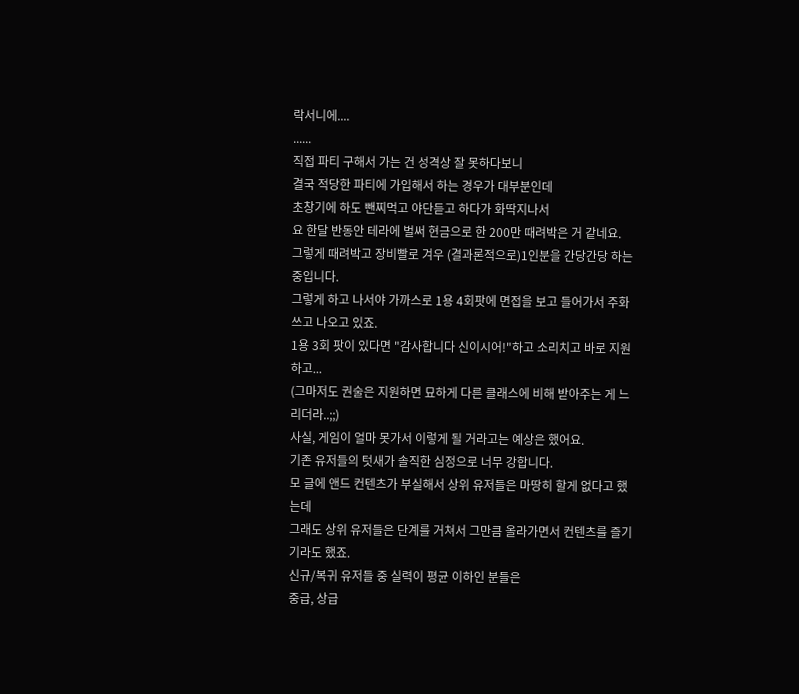락서니에....
......
직접 파티 구해서 가는 건 성격상 잘 못하다보니
결국 적당한 파티에 가입해서 하는 경우가 대부분인데
초창기에 하도 뺀찌먹고 야단듣고 하다가 화딱지나서
요 한달 반동안 테라에 벌써 현금으로 한 200만 때려박은 거 같네요.
그렇게 때려박고 장비빨로 겨우 (결과론적으로)1인분을 간당간당 하는 중입니다.
그렇게 하고 나서야 가까스로 1용 4회팟에 면접을 보고 들어가서 주화 쓰고 나오고 있죠.
1용 3회 팟이 있다면 "감사합니다 신이시어!"하고 소리치고 바로 지원하고...
(그마저도 권술은 지원하면 묘하게 다른 클래스에 비해 받아주는 게 느리더라..;;)
사실, 게임이 얼마 못가서 이렇게 될 거라고는 예상은 했어요.
기존 유저들의 텃새가 솔직한 심정으로 너무 강합니다.
모 글에 앤드 컨텐츠가 부실해서 상위 유저들은 마땅히 할게 없다고 했는데
그래도 상위 유저들은 단계를 거쳐서 그만큼 올라가면서 컨텐츠를 즐기기라도 했죠.
신규/복귀 유저들 중 실력이 평균 이하인 분들은
중급, 상급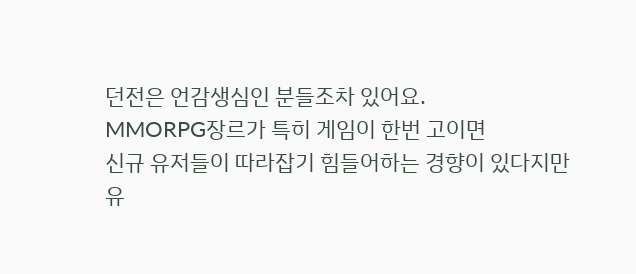던전은 언감생심인 분들조차 있어요.
MMORPG장르가 특히 게임이 한번 고이면
신규 유저들이 따라잡기 힘들어하는 경향이 있다지만
유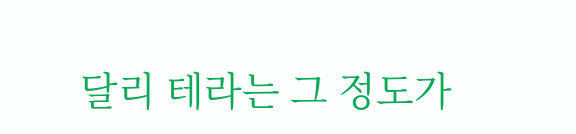달리 테라는 그 정도가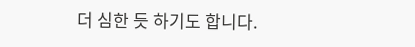더 심한 듯 하기도 합니다.